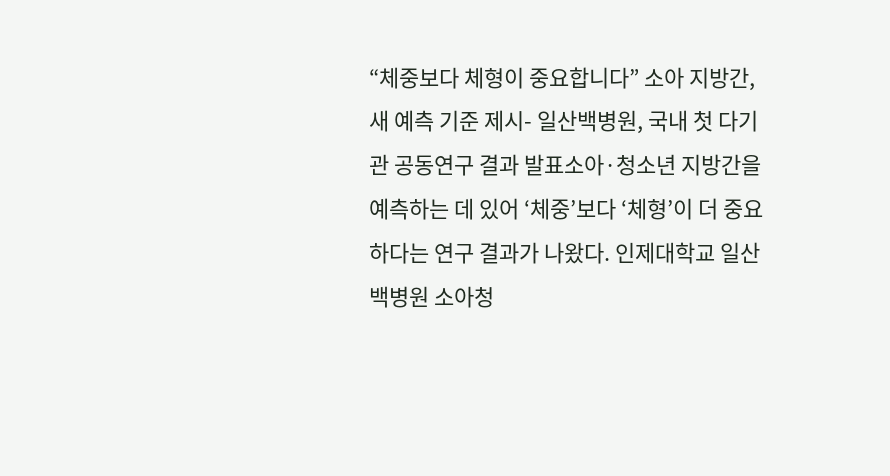“체중보다 체형이 중요합니다” 소아 지방간, 새 예측 기준 제시- 일산백병원, 국내 첫 다기관 공동연구 결과 발표소아·청소년 지방간을 예측하는 데 있어 ‘체중’보다 ‘체형’이 더 중요하다는 연구 결과가 나왔다. 인제대학교 일산백병원 소아청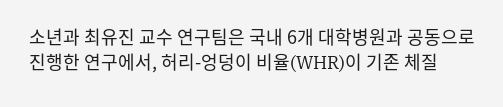소년과 최유진 교수 연구팀은 국내 6개 대학병원과 공동으로 진행한 연구에서, 허리-엉덩이 비율(WHR)이 기존 체질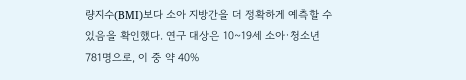량지수(BMI)보다 소아 지방간을 더 정확하게 예측할 수 있음을 확인했다. 연구 대상은 10~19세 소아·청소년 781명으로, 이 중 약 40%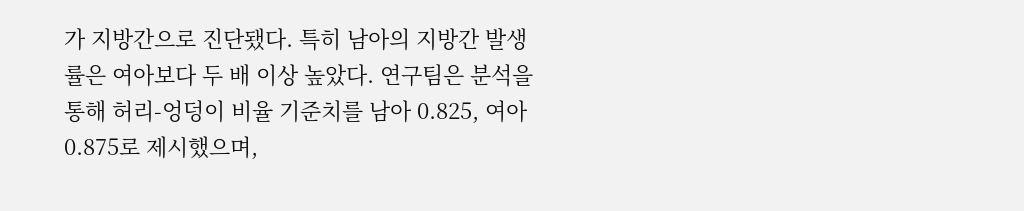가 지방간으로 진단됐다. 특히 남아의 지방간 발생률은 여아보다 두 배 이상 높았다. 연구팀은 분석을 통해 허리-엉덩이 비율 기준치를 남아 0.825, 여아 0.875로 제시했으며,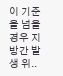이 기준을 넘을 경우 지방간 발생 위..